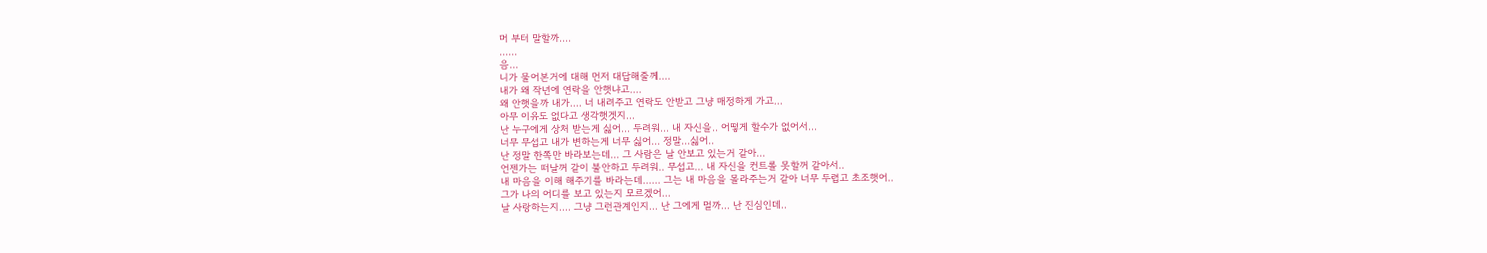머 부터 말할까....
......
음...
니가 물어본거에 대해 먼저 대답해줄께....
내가 왜 작년에 연락을 안햇냐고....
왜 안햇을까 내가.... 너 내려주고 연락도 안받고 그냥 매정하게 가고...
아무 이유도 없다고 생각햇겟지...
난 누구에게 상처 받는게 싫어... 두려워... 내 자신을.. 어떻게 할수가 없어서...
너무 무섭고 내가 변하는게 너무 싫어... 정말...싫어..
난 정말 한쪽만 바라보는데... 그 사람은 날 안보고 있는거 같아...
언젠가는 떠날꺼 같이 불안하고 두려워.. 무섭고... 내 자신을 컨트롤 못할꺼 같아서..
내 마음을 이해 해주기를 바라는데...... 그는 내 마음을 몰라주는거 같아 너무 두렵고 초조햇어..
그가 나의 어디를 보고 있는지 모르겠어...
날 사랑하는지.... 그냥 그런관계인지... 난 그에게 멀까... 난 진심인데..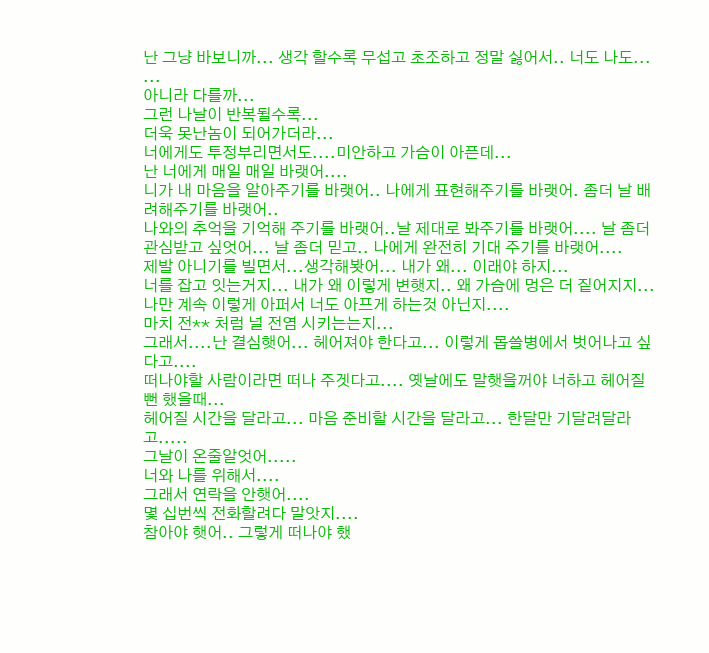난 그냥 바보니까... 생각 할수록 무섭고 초조하고 정말 싫어서.. 너도 나도...
...
아니라 다를까...
그런 나날이 반복될수록...
더욱 못난놈이 되어가더라...
너에게도 투정부리면서도....미안하고 가슴이 아픈데...
난 너에게 매일 매일 바랫어....
니가 내 마음을 알아주기를 바랫어.. 나에게 표현해주기를 바랫어. 좀더 날 배려해주기를 바랫어..
나와의 추억을 기억해 주기를 바랫어..날 제대로 봐주기를 바랫어.... 날 좀더 관심받고 싶엇어... 날 좀더 믿고.. 나에게 완전히 기대 주기를 바랫어....
제발 아니기를 빌면서...생각해봣어... 내가 왜... 이래야 하지...
너를 잡고 잇는거지... 내가 왜 이렇게 변햇지.. 왜 가슴에 멍은 더 짙어지지... 나만 계속 이렇게 아퍼서 너도 아프게 하는것 아닌지....
마치 전** 처럼 널 전염 시키는는지...
그래서....난 결심햇어... 헤어져야 한다고... 이렇게 몹쓸병에서 벗어나고 싶다고....
떠나야할 사람이라면 떠나 주겟다고.... 옛날에도 말햇을꺼야 너하고 헤어질뻔 했을때...
헤어질 시간을 달라고... 마음 준비할 시간을 달라고... 한달만 기달려달라고.....
그날이 온줄알엇어.....
너와 나를 위해서....
그래서 연락을 안햇어....
몇 십번씩 전화할려다 말앗지....
참아야 햇어.. 그렇게 떠나야 했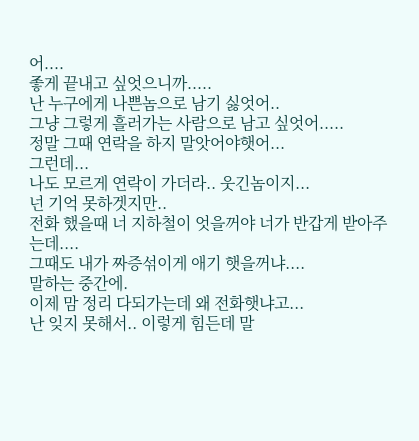어....
좋게 끝내고 싶엇으니까.....
난 누구에게 나쁜놈으로 남기 싫엇어..
그냥 그렇게 흘러가는 사람으로 남고 싶엇어.....
정말 그때 연락을 하지 말앗어야햇어...
그런데...
나도 모르게 연락이 가더라.. 웃긴놈이지...
넌 기억 못하겟지만..
전화 했을때 너 지하철이 엇을꺼야 너가 반갑게 받아주는데....
그때도 내가 짜증섞이게 애기 햇을꺼냐....
말하는 중간에.
이제 맘 정리 다되가는데 왜 전화햇냐고...
난 잊지 못해서.. 이렇게 힘든데 말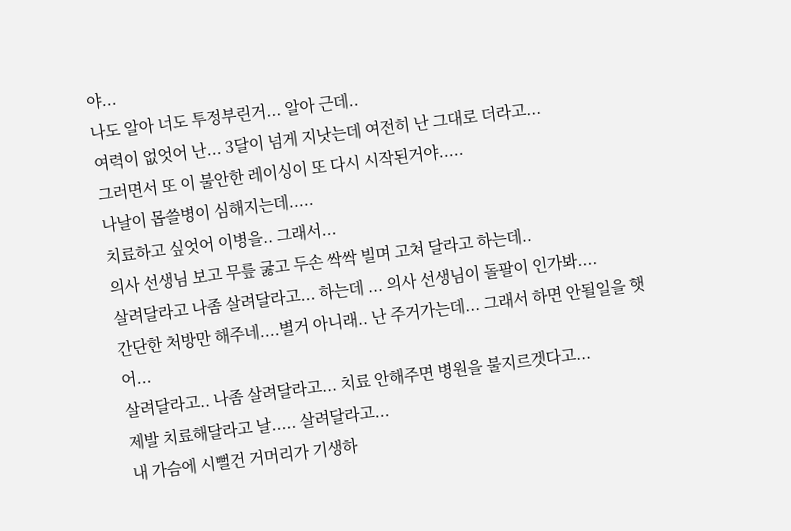야...
나도 알아 너도 투정부린거... 알아 근데..
여력이 없엇어 난... 3달이 넘게 지낫는데 여전히 난 그대로 더라고...
그러면서 또 이 불안한 레이싱이 또 다시 시작된거야.....
나날이 몹쓸병이 심해지는데.....
치료하고 싶엇어 이병을.. 그래서...
의사 선생님 보고 무릎 굻고 두손 싹싹 빌며 고쳐 달라고 하는데..
살려달라고 나좀 살려달라고... 하는데 ... 의사 선생님이 돌팔이 인가봐....
간단한 처방만 해주네....별거 아니래.. 난 주거가는데... 그래서 하면 안될일을 햇어...
살려달라고.. 나좀 살려달라고... 치료 안해주면 병원을 불지르겟다고...
제발 치료해달라고 날..... 살려달라고...
내 가슴에 시뻘건 거머리가 기생하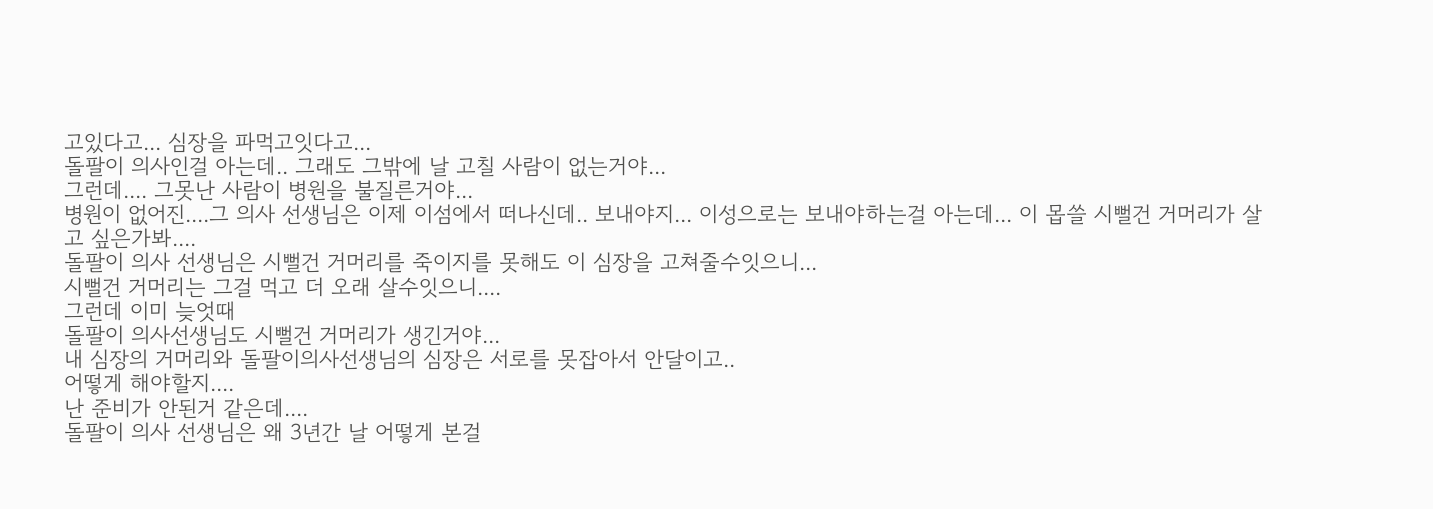고있다고... 심장을 파먹고잇다고...
돌팔이 의사인걸 아는데.. 그래도 그밖에 날 고칠 사람이 없는거야...
그런데.... 그못난 사람이 병원을 불질른거야...
병원이 없어진....그 의사 선생님은 이제 이섬에서 떠나신데.. 보내야지... 이성으로는 보내야하는걸 아는데... 이 몹쓸 시뻘건 거머리가 살고 싶은가봐....
돌팔이 의사 선생님은 시뻘건 거머리를 죽이지를 못해도 이 심장을 고쳐줄수잇으니...
시뻘건 거머리는 그걸 먹고 더 오래 살수잇으니....
그런데 이미 늦엇때
돌팔이 의사선생님도 시뻘건 거머리가 생긴거야...
내 심장의 거머리와 돌팔이의사선생님의 심장은 서로를 못잡아서 안달이고..
어떻게 해야할지....
난 준비가 안된거 같은데....
돌팔이 의사 선생님은 왜 3년간 날 어떻게 본걸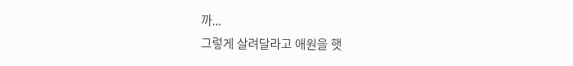까...
그렇게 살려달라고 애원을 햇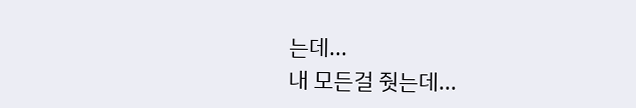는데...
내 모든걸 줫는데...